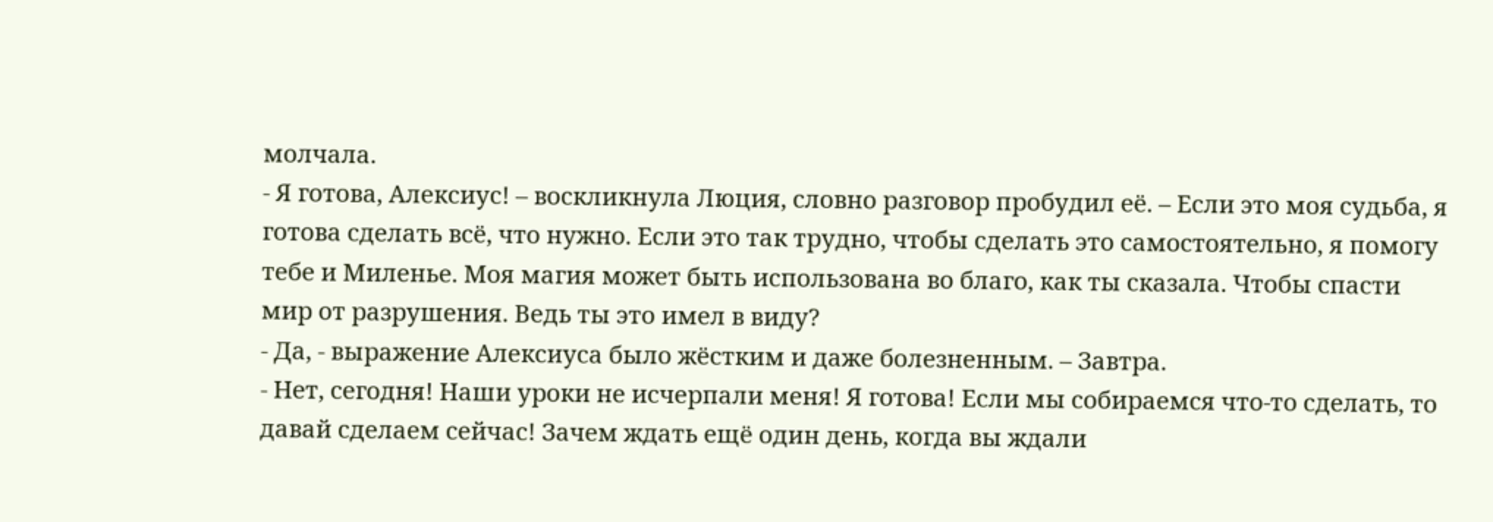молчала.
- Я готова, Алексиус! – воскликнула Люция, словно разговор пробудил её. – Если это моя судьба, я готова сделать всё, что нужно. Если это так трудно, чтобы сделать это самостоятельно, я помогу тебе и Миленье. Моя магия может быть использована во благо, как ты сказала. Чтобы спасти мир от разрушения. Ведь ты это имел в виду?
- Да, - выражение Алексиуса было жёстким и даже болезненным. – Завтра.
- Нет, сегодня! Наши уроки не исчерпали меня! Я готова! Если мы собираемся что-то сделать, то давай сделаем сейчас! Зачем ждать ещё один день, когда вы ждали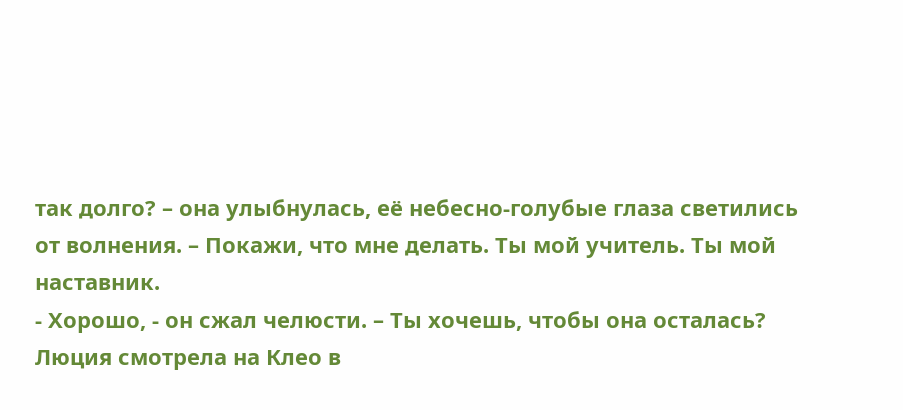так долго? – она улыбнулась, её небесно-голубые глаза светились от волнения. – Покажи, что мне делать. Ты мой учитель. Ты мой наставник.
- Хорошо, - он сжал челюсти. – Ты хочешь, чтобы она осталась?
Люция смотрела на Клео в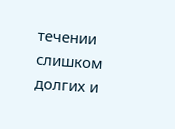течении слишком долгих и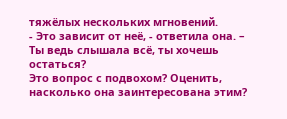тяжёлых нескольких мгновений.
- Это зависит от неё, - ответила она. – Ты ведь слышала всё, ты хочешь остаться?
Это вопрос с подвохом? Оценить, насколько она заинтересована этим?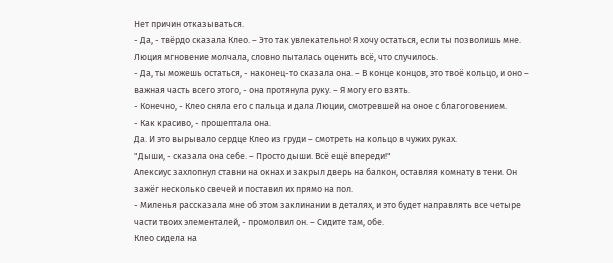Нет причин отказываться.
- Да, - твёрдо сказала Клео. – Это так увлекательно! Я хочу остаться, если ты позволишь мне.
Люция мгновение молчала, словно пыталась оценить всё, что случилось.
- Да, ты можешь остаться, - наконец-то сказала она. – В конце концов, это твоё кольцо, и оно – важная часть всего этого, - она протянула руку. – Я могу его взять.
- Конечно, - Клео сняла его с пальца и дала Люции, смотревшей на оное с благоговением.
- Как красиво, - прошептала она.
Да. И это вырывало сердце Клео из груди – смотреть на кольцо в чужих руках.
"Дыши, - сказала она себе. – Просто дыши. Всё ещё впереди!"
Алексиус захлопнул ставни на окнах и закрыл дверь на балкон, оставляя комнату в тени. Он зажёг несколько свечей и поставил их прямо на пол.
- Миленья рассказала мне об этом заклинании в деталях, и это будет направлять все четыре части твоих элементалей, - промолвил он. – Сидите там, обе.
Клео сидела на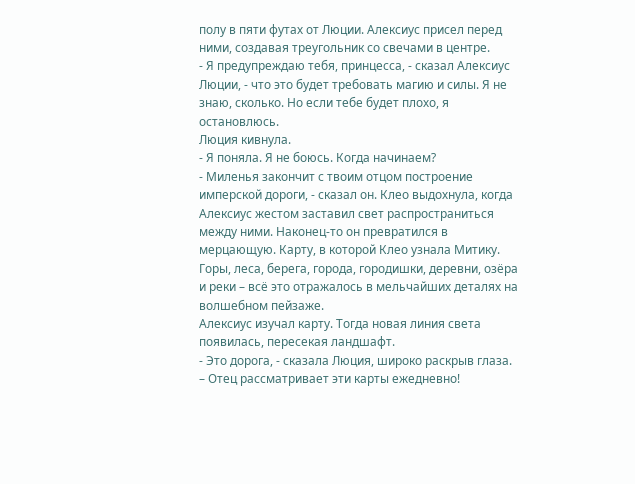полу в пяти футах от Люции. Алексиус присел перед ними, создавая треугольник со свечами в центре.
- Я предупреждаю тебя, принцесса, - сказал Алексиус Люции, - что это будет требовать магию и силы. Я не знаю, сколько. Но если тебе будет плохо, я остановлюсь.
Люция кивнула.
- Я поняла. Я не боюсь. Когда начинаем?
- Миленья закончит с твоим отцом построение имперской дороги, - сказал он. Клео выдохнула, когда Алексиус жестом заставил свет распространиться между ними. Наконец-то он превратился в мерцающую. Карту, в которой Клео узнала Митику. Горы, леса, берега, города, городишки, деревни, озёра и реки – всё это отражалось в мельчайших деталях на волшебном пейзаже.
Алексиус изучал карту. Тогда новая линия света появилась, пересекая ландшафт.
- Это дорога, - сказала Люция, широко раскрыв глаза. – Отец рассматривает эти карты ежедневно!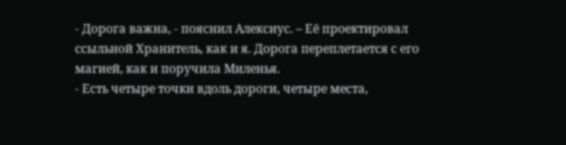- Дорога важна, - пояснил Алексиус. – Её проектировал ссыльной Хранитель, как и я. Дорога переплетается с его магией, как и поручила Миленья.
- Есть четыре точки вдоль дороги, четыре места,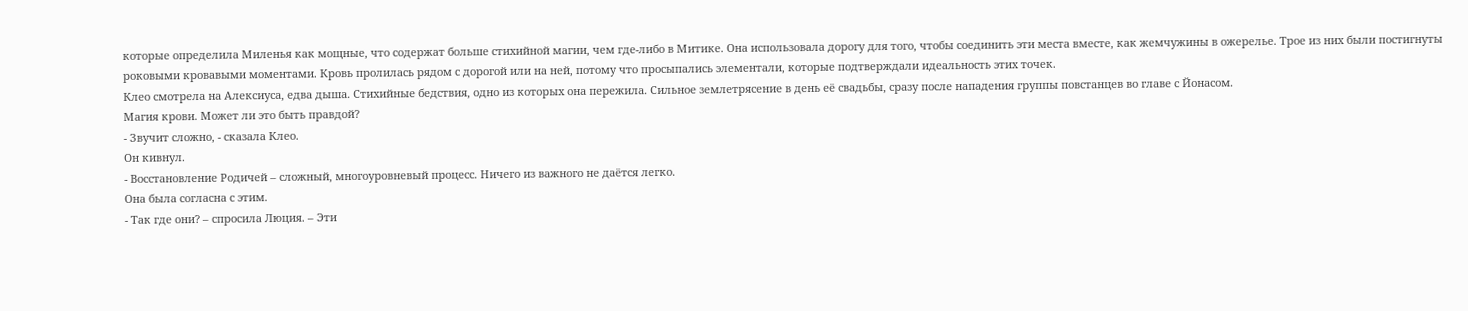которые определила Миленья как мощные, что содержат больше стихийной магии, чем где-либо в Митике. Она использовала дорогу для того, чтобы соединить эти места вместе, как жемчужины в ожерелье. Трое из них были постигнуты роковыми кровавыми моментами. Кровь пролилась рядом с дорогой или на ней, потому что просыпались элементали, которые подтверждали идеальность этих точек.
Клео смотрела на Алексиуса, едва дыша. Стихийные бедствия, одно из которых она пережила. Сильное землетрясение в день её свадьбы, сразу после нападения группы повстанцев во главе с Йонасом.
Магия крови. Может ли это быть правдой?
- Звучит сложно, - сказала Клео.
Он кивнул.
- Восстановление Родичей – сложный, многоуровневый процесс. Ничего из важного не даётся легко.
Она была согласна с этим.
- Так где они? – спросила Люция. – Эти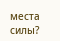места силы?